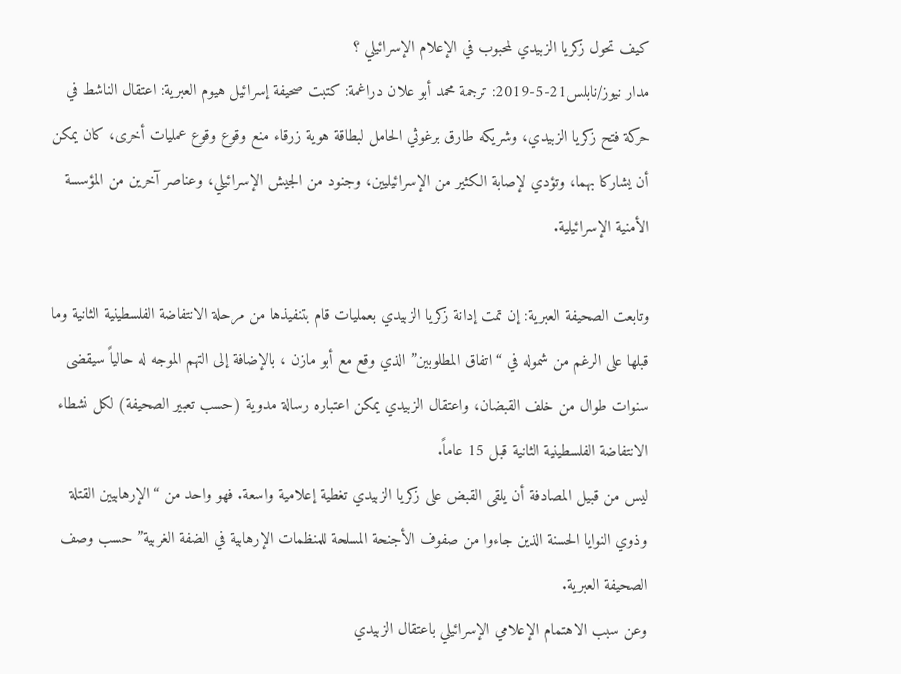كيف تحول زكريا الزبيدي لمحبوب في الإعلام الإسرائيلي ؟
مدار نيوز/نابلس21-5-2019: ترجمة محمد أبو علان دراغمة: كتبت صحيفة إسرائيل هيوم العبرية: اعتقال الناشط في حركة فتح زكريا الزبيدي، وشريكه طارق برغوثي الحامل لبطاقة هوية زرقاء منع وقوع وقوع عمليات أخرى، كان يمكن أن يشاركا بهما، وتؤدي لإصابة الكثير من الإسرائيليين، وجنود من الجيش الإسرائيلي، وعناصر آخرين من المؤسسة الأمنية الإسرائيلية.

وتابعت الصحيفة العبرية: إن تمت إدانة زكريا الزبيدي بعمليات قام بتنفيذها من مرحلة الانتفاضة الفلسطينية الثانية وما قبلها على الرغم من شموله في “اتفاق المطلوبين” الذي وقع مع أبو مازن ، بالإضافة إلى التهم الموجه له حالياً سيقضى سنوات طوال من خلف القبضان، واعتقال الزبيدي يمكن اعتباره رسالة مدوية (حسب تعبير الصحيفة) لكل نشطاء الانتفاضة الفلسطينية الثانية قبل 15 عاماً.
ليس من قبيل المصادفة أن يلقى القبض على زكريا الزبيدي تغطية إعلامية واسعة. فهو واحد من “الإرهابيين القتلة وذوي النوايا الحسنة الذين جاءوا من صفوف الأجنحة المسلحة للمنظمات الإرهابية في الضفة الغربية” حسب وصف الصحيفة العبرية.
وعن سبب الاهتمام الإعلامي الإسرائيلي باعتقال الزبيدي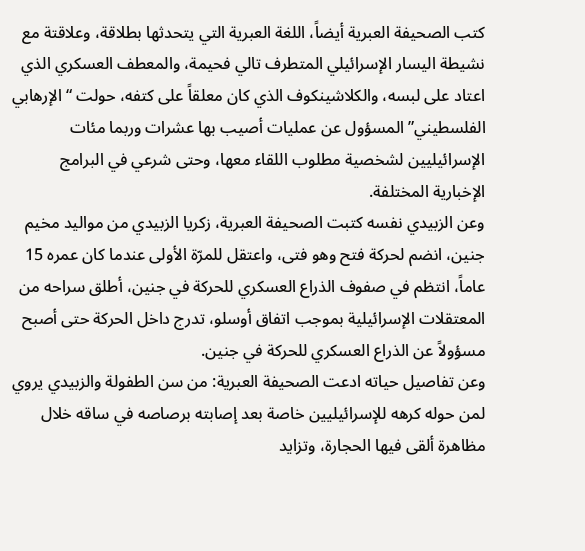كتب الصحيفة العبرية أيضاً، اللغة العبرية التي يتحدثها بطلاقة، وعلاقتة مع نشيطة اليسار الإسرائيلي المتطرف تالي فحيمة، والمعطف العسكري الذي اعتاد على لبسه، والكلاشينكوف الذي كان معلقاً على كتفه، حولت “الإرهابي الفلسطيني” المسؤول عن عمليات أصيب بها عشرات وربما مئات الإسرائيليين لشخصية مطلوب اللقاء معها، وحتى شرعي في البرامج الإخبارية المختلفة.
وعن الزبيدي نفسه كتبت الصحيفة العبرية، زكريا الزبيدي من مواليد مخيم جنين، انضم لحركة فتح وهو فتى، واعتقل للمرّة الأولى عندما كان عمره 15 عاماً، انتظم في صفوف الذراع العسكري للحركة في جنين، أطلق سراحه من المعتقلات الإسرائيلية بموجب اتفاق أوسلو، تدرج داخل الحركة حتى أصبح مسؤولاً عن الذراع العسكري للحركة في جنين.
وعن تفاصيل حياته ادعت الصحيفة العبرية: من سن الطفولة والزبيدي يروي لمن حوله كرهه للإسرائيليين خاصة بعد إصابته برصاصه في ساقه خلال مظاهرة ألقى فيها الحجارة، وتزايد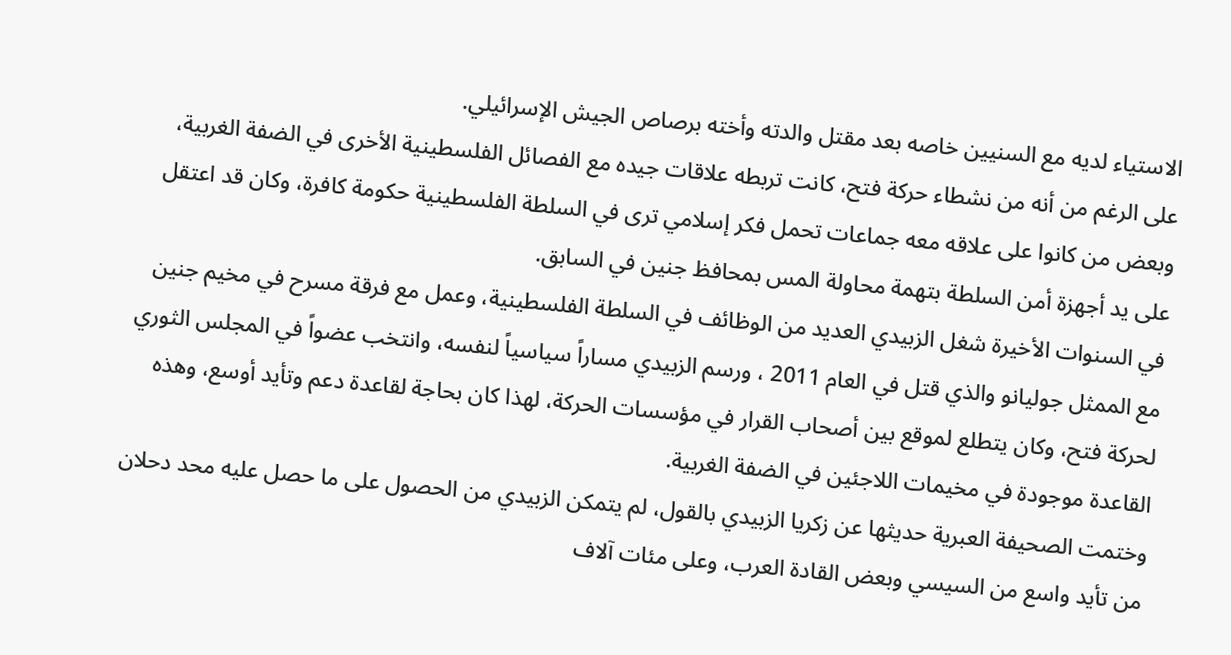الاستياء لديه مع السنيين خاصه بعد مقتل والدته وأخته برصاص الجيش الإسرائيلي.
على الرغم من أنه من نشطاء حركة فتح، كانت تربطه علاقات جيده مع الفصائل الفلسطينية الأخرى في الضفة الغربية، وبعض من كانوا على علاقه معه جماعات تحمل فكر إسلامي ترى في السلطة الفلسطينية حكومة كافرة، وكان قد اعتقل على يد أجهزة أمن السلطة بتهمة محاولة المس بمحافظ جنين في السابق.
في السنوات الأخيرة شغل الزبيدي العديد من الوظائف في السلطة الفلسطينية، وعمل مع فرقة مسرح في مخيم جنين مع الممثل جوليانو والذي قتل في العام 2011 ، ورسم الزبيدي مساراً سياسياً لنفسه، وانتخب عضواً في المجلس الثوري لحركة فتح، وكان يتطلع لموقع بين أصحاب القرار في مؤسسات الحركة، لهذا كان بحاجة لقاعدة دعم وتأيد أوسع، وهذه القاعدة موجودة في مخيمات اللاجئين في الضفة الغربية.
وختمت الصحيفة العبرية حديثها عن زكريا الزبيدي بالقول، لم يتمكن الزبيدي من الحصول على ما حصل عليه محد دحلان من تأيد واسع من السيسي وبعض القادة العرب، وعلى مئات آلاف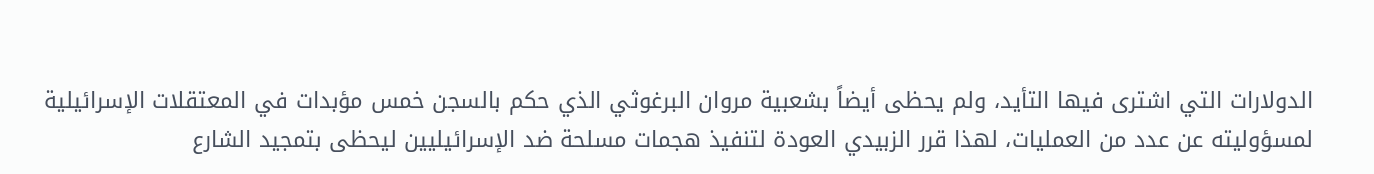الدولارات التي اشترى فيها التأيد، ولم يحظى أيضاً بشعبية مروان البرغوثي الذي حكم بالسجن خمس مؤبدات في المعتقلات الإسرائيلية لمسؤوليته عن عدد من العمليات، لهذا قرر الزبيدي العودة لتنفيذ هجمات مسلحة ضد الإسرائيليين ليحظى بتمجيد الشارع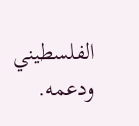الفلسطيني ودعمه.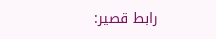رابط قصير: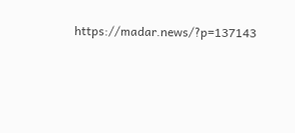https://madar.news/?p=137143